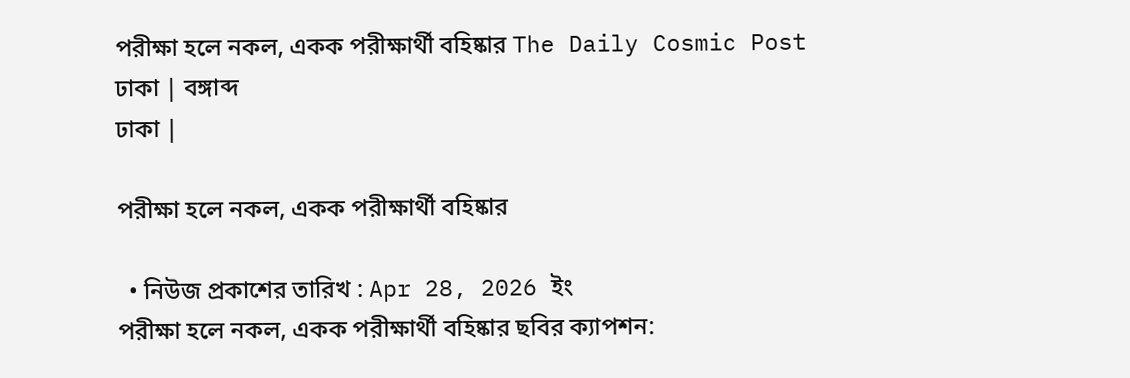পরীক্ষা হলে নকল, একক পরীক্ষার্থী বহিষ্কার The Daily Cosmic Post
ঢাকা | বঙ্গাব্দ
ঢাকা |

পরীক্ষা হলে নকল, একক পরীক্ষার্থী বহিষ্কার

  • নিউজ প্রকাশের তারিখ : Apr 28, 2026 ইং
পরীক্ষা হলে নকল, একক পরীক্ষার্থী বহিষ্কার ছবির ক্যাপশন: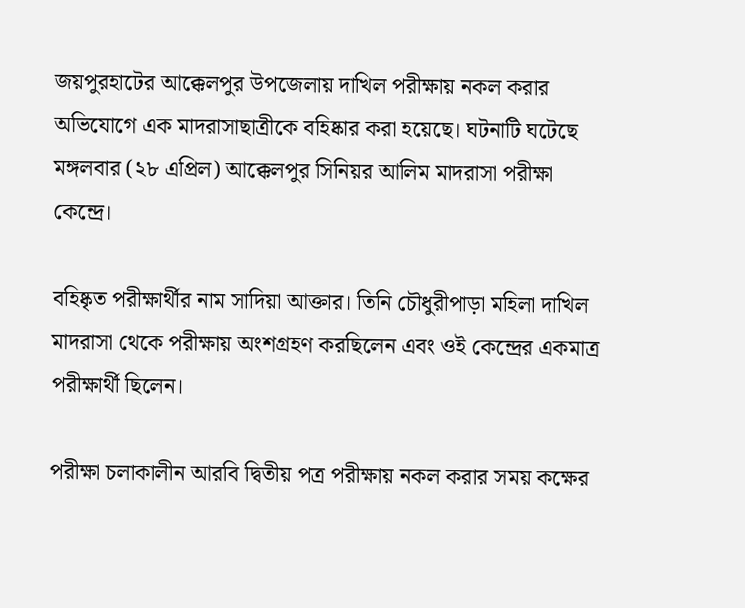জয়পুরহাটের আক্কেলপুর উপজেলায় দাখিল পরীক্ষায় নকল করার অভিযোগে এক মাদরাসাছাত্রীকে বহিষ্কার করা হয়েছে। ঘটনাটি ঘটেছে মঙ্গলবার (২৮ এপ্রিল) আক্কেলপুর সিনিয়র আলিম মাদরাসা পরীক্ষা কেন্দ্রে।

বহিষ্কৃত পরীক্ষার্থীর নাম সাদিয়া আক্তার। তিনি চৌধুরীপাড়া মহিলা দাখিল মাদরাসা থেকে পরীক্ষায় অংশগ্রহণ করছিলেন এবং ওই কেন্দ্রের একমাত্র পরীক্ষার্থী ছিলেন।

পরীক্ষা চলাকালীন আরবি দ্বিতীয় পত্র পরীক্ষায় নকল করার সময় কক্ষের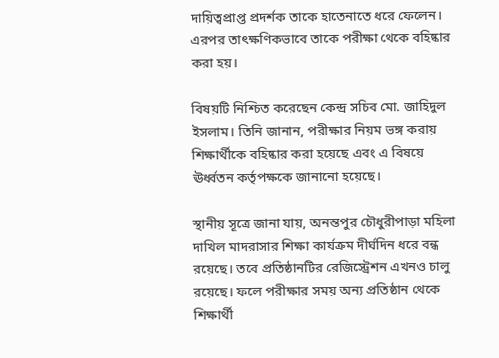দায়িত্বপ্রাপ্ত প্রদর্শক তাকে হাতেনাতে ধরে ফেলেন। এরপর তাৎক্ষণিকভাবে তাকে পরীক্ষা থেকে বহিষ্কার করা হয়।

বিষয়টি নিশ্চিত করেছেন কেন্দ্র সচিব মো. জাহিদুল ইসলাম। তিনি জানান, পরীক্ষার নিয়ম ভঙ্গ করায় শিক্ষার্থীকে বহিষ্কার করা হয়েছে এবং এ বিষয়ে ঊর্ধ্বতন কর্তৃপক্ষকে জানানো হয়েছে।

স্থানীয় সূত্রে জানা যায়, অনন্তপুর চৌধুরীপাড়া মহিলা দাখিল মাদরাসার শিক্ষা কার্যক্রম দীর্ঘদিন ধরে বন্ধ রয়েছে। তবে প্রতিষ্ঠানটির রেজিস্ট্রেশন এখনও চালু রয়েছে। ফলে পরীক্ষার সময় অন্য প্রতিষ্ঠান থেকে শিক্ষার্থী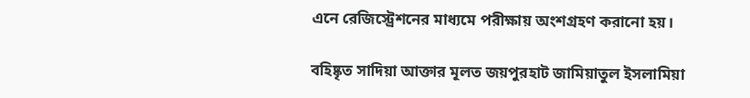এনে রেজিস্ট্রেশনের মাধ্যমে পরীক্ষায় অংশগ্রহণ করানো হয়।

বহিষ্কৃত সাদিয়া আক্তার মূলত জয়পুরহাট জামিয়াতুল ইসলামিয়া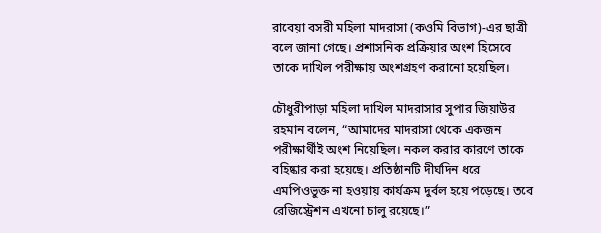রাবেয়া বসরী মহিলা মাদরাসা (কওমি বিভাগ)-এর ছাত্রী বলে জানা গেছে। প্রশাসনিক প্রক্রিয়ার অংশ হিসেবে তাকে দাখিল পরীক্ষায় অংশগ্রহণ করানো হয়েছিল।

চৌধুরীপাড়া মহিলা দাখিল মাদরাসার সুপার জিয়াউর রহমান বলেন, “আমাদের মাদরাসা থেকে একজন পরীক্ষার্থীই অংশ নিয়েছিল। নকল করার কারণে তাকে বহিষ্কার করা হয়েছে। প্রতিষ্ঠানটি দীর্ঘদিন ধরে এমপিওভুক্ত না হওয়ায় কার্যক্রম দুর্বল হয়ে পড়েছে। তবে রেজিস্ট্রেশন এখনো চালু রয়েছে।”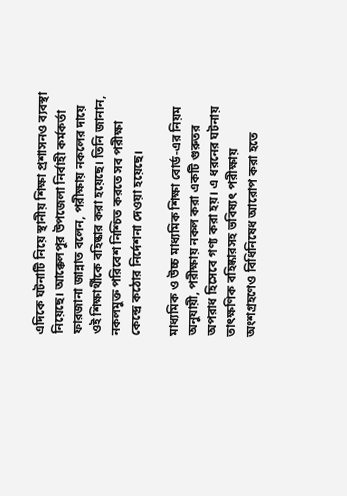এদিকে ঘটনাটি নিয়ে স্থানীয় শিক্ষা প্রশাসনও ব্যবস্থা নিয়েছে। আক্কেলপুর উপজেলা নির্বাহী কর্মকর্তা ফারজানা জান্নাত বলেন, পরীক্ষায় নকলের দায়ে ওই শিক্ষার্থীকে বহিষ্কার করা হয়েছে। তিনি জানান, নকলমুক্ত পরিবেশ নিশ্চিত করতে সব পরীক্ষা কেন্দ্রে কঠোর নির্দেশনা দেওয়া হয়েছে।

মাধ্যমিক ও উচ্চ মাধ্যমিক শিক্ষা বোর্ড-এর নিয়ম অনুযায়ী, পরীক্ষায় নকল করা একটি গুরুতর অপরাধ হিসেবে গণ্য করা হয়। এ ধরনের ঘটনায় তাৎক্ষণিক বহিষ্কারসহ ভবিষ্যৎ পরীক্ষায় অংশগ্রহণেও বিধিনিষেধ আরোপ করা হতে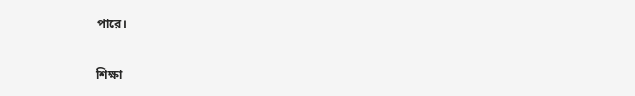পারে।

শিক্ষা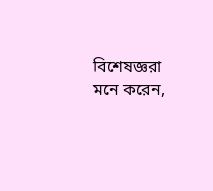বিশেষজ্ঞরা মনে করেন,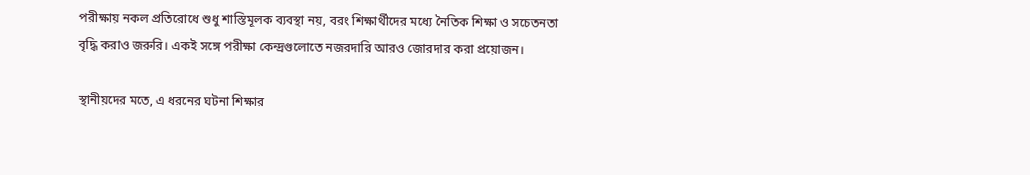পরীক্ষায় নকল প্রতিরোধে শুধু শাস্তিমূলক ব্যবস্থা নয়, বরং শিক্ষার্থীদের মধ্যে নৈতিক শিক্ষা ও সচেতনতা বৃদ্ধি করাও জরুরি। একই সঙ্গে পরীক্ষা কেন্দ্রগুলোতে নজরদারি আরও জোরদার করা প্রয়োজন।

স্থানীয়দের মতে, এ ধরনের ঘটনা শিক্ষার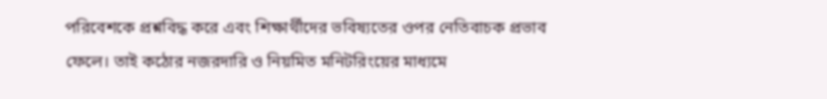পরিবেশকে প্রশ্নবিদ্ধ করে এবং শিক্ষার্থীদের ভবিষ্যতের ওপর নেতিবাচক প্রভাব ফেলে। তাই কঠোর নজরদারি ও নিয়মিত মনিটরিংয়ের মাধ্যমে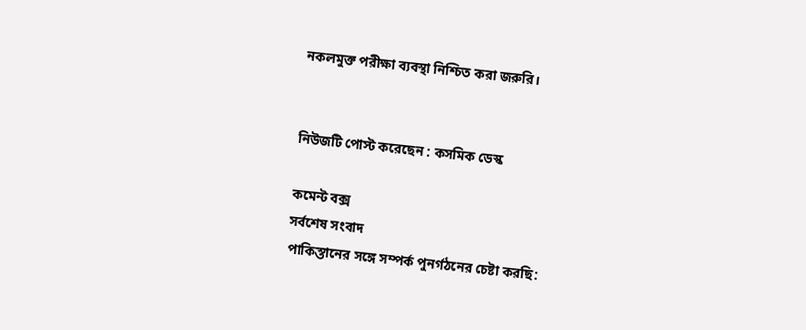নকলমুক্ত পরীক্ষা ব্যবস্থা নিশ্চিত করা জরুরি।


নিউজটি পোস্ট করেছেন : কসমিক ডেস্ক

কমেন্ট বক্স
সর্বশেষ সংবাদ
পাকিস্তানের সঙ্গে সম্পর্ক পুনর্গঠনের চেষ্টা করছি: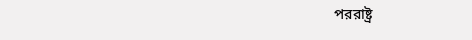পররাষ্ট্র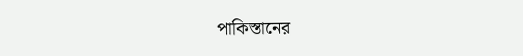পাকিস্তানের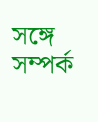সঙ্গে সম্পর্ক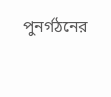পুনর্গঠনের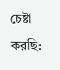চেষ্টা করছি: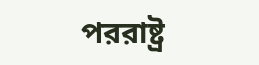পররাষ্ট্র